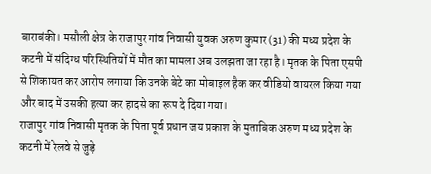बाराबंकी। मसौली क्षेत्र के राजापुर गांव निवासी युवक अरुण कुमार (31) की मध्य प्रदेश के कटनी में संदिग्ध परिस्थितियों में मौत का मामला अब उलझता जा रहा है। मृतक के पिता एसपी से शिकायत कर आरोप लगाया कि उनके बेटे का मोबाइल हैक कर वीडियो वायरल किया गया और बाद में उसकी हत्या कर हादसे का रूप दे दिया गया।
राजापुर गांव निवासी मृतक के पिता पूर्व प्रधान जय प्रकाश के मुताबिक अरुण मध्य प्रदेश के कटनी में रेलवे से जुड़े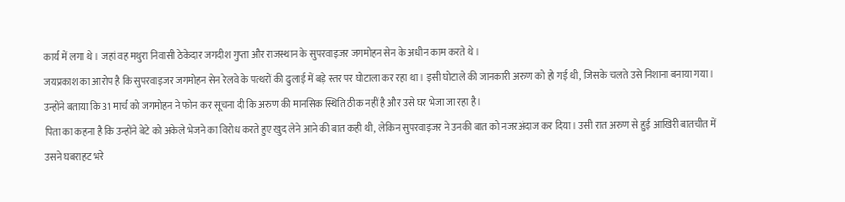कार्य में लगा थे। जहां वह मथुरा निवासी ठेकेदार जगदीश गुप्ता और राजस्थान के सुपरवाइजर जगमोहन सेन के अधीन काम करते थे।
जयप्रकाश का आरोप है कि सुपरवाइजर जगमोहन सेन रेलवे के पत्थरों की ढुलाई में बड़े स्तर पर घोटाला कर रहा था। इसी घोटाले की जानकारी अरुण को हो गई थी, जिसके चलते उसे निशाना बनाया गया। उन्होंने बताया कि 31 मार्च को जगमोहन ने फोन कर सूचना दी कि अरुण की मानसिक स्थिति ठीक नहीं है और उसे घर भेजा जा रहा है।
पिता का कहना है कि उन्होंने बेटे को अकेले भेजने का विरोध करते हुए खुद लेने आने की बात कही थी, लेकिन सुपरवाइजर ने उनकी बात को नजरअंदाज कर दिया। उसी रात अरुण से हुई आखिरी बातचीत में उसने घबराहट भरे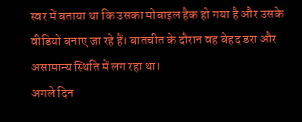स्वर में बताया था कि उसका मोबाइल हैक हो गया है और उसके वीडियो बनाए जा रहे हैं। बातचीत के दौरान वह बेहद डरा और असामान्य स्थिति में लग रहा था।
अगले दिन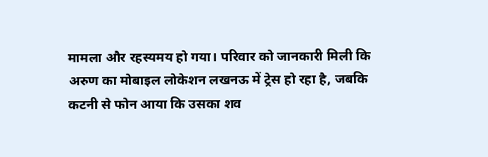मामला और रहस्यमय हो गया। परिवार को जानकारी मिली कि अरुण का मोबाइल लोकेशन लखनऊ में ट्रेस हो रहा है, जबकि कटनी से फोन आया कि उसका शव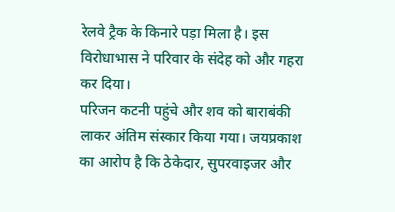रेलवे ट्रैक के किनारे पड़ा मिला है। इस विरोधाभास ने परिवार के संदेह को और गहरा कर दिया।
परिजन कटनी पहुंचे और शव को बाराबंकी लाकर अंतिम संस्कार किया गया। जयप्रकाश का आरोप है कि ठेकेदार, सुपरवाइजर और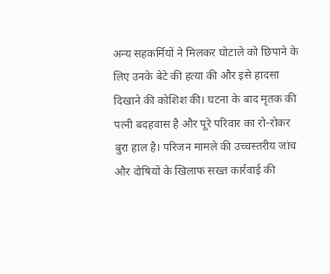अन्य सहकर्मियों ने मिलकर घोटाले को छिपाने के लिए उनके बेटे की हत्या की और इसे हादसा दिखाने की कोशिश की। घटना के बाद मृतक की पत्नी बदहवास है और पूरे परिवार का रो-रोकर बुरा हाल है। परिजन मामले की उच्चस्तरीय जांच और दोषियों के खिलाफ सख्त कार्रवाई की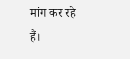मांग कर रहे हैं।